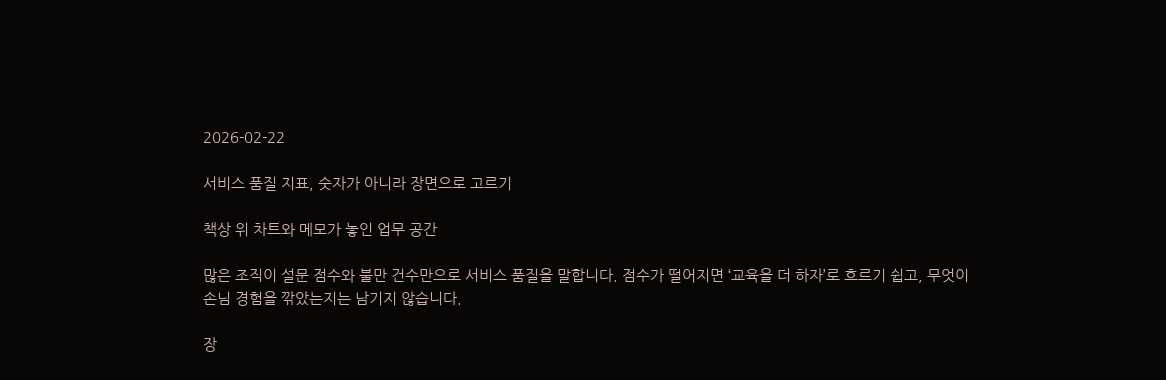2026-02-22

서비스 품질 지표, 숫자가 아니라 장면으로 고르기

책상 위 차트와 메모가 놓인 업무 공간

많은 조직이 설문 점수와 불만 건수만으로 서비스 품질을 말합니다. 점수가 떨어지면 ‘교육을 더 하자’로 흐르기 쉽고, 무엇이 손님 경험을 깎았는지는 남기지 않습니다.

장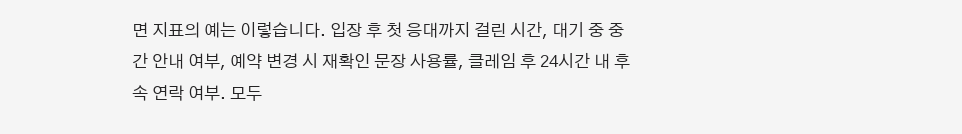면 지표의 예는 이렇습니다. 입장 후 첫 응대까지 걸린 시간, 대기 중 중간 안내 여부, 예약 변경 시 재확인 문장 사용률, 클레임 후 24시간 내 후속 연락 여부. 모두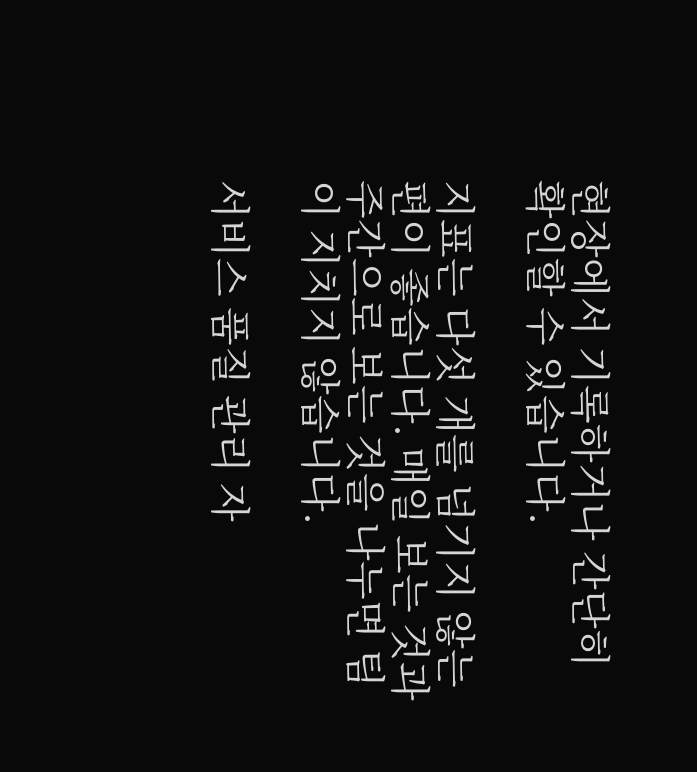현장에서 기록하거나 간단히 확인할 수 있습니다.

지표는 다섯 개를 넘기지 않는 편이 좋습니다. 매일 보는 것과 주간으로 보는 것을 나누면 팀이 지치지 않습니다.

서비스 품질 관리 자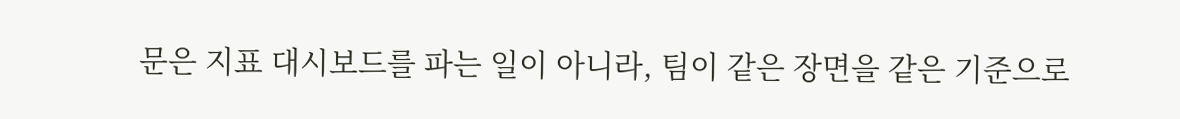문은 지표 대시보드를 파는 일이 아니라, 팀이 같은 장면을 같은 기준으로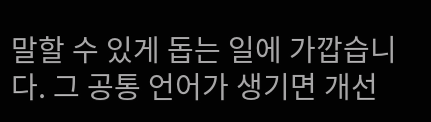말할 수 있게 돕는 일에 가깝습니다. 그 공통 언어가 생기면 개선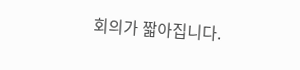회의가 짧아집니다.